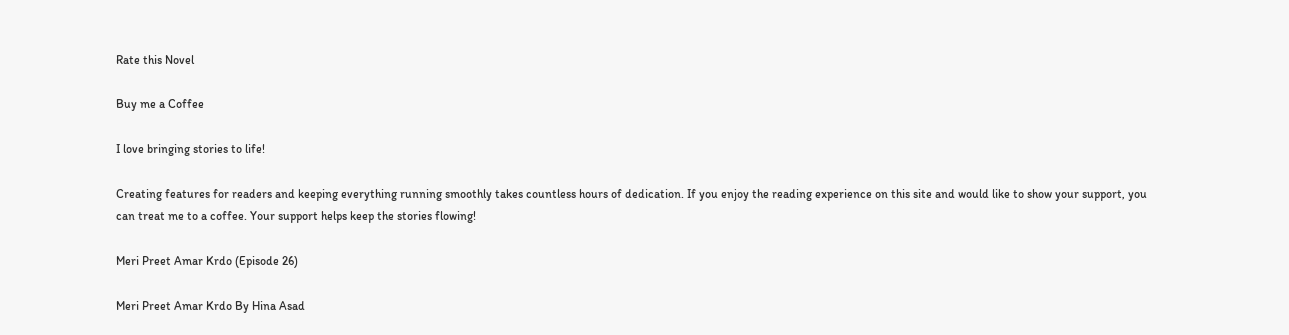Rate this Novel

Buy me a Coffee

I love bringing stories to life!

Creating features for readers and keeping everything running smoothly takes countless hours of dedication. If you enjoy the reading experience on this site and would like to show your support, you can treat me to a coffee. Your support helps keep the stories flowing!

Meri Preet Amar Krdo (Episode 26)

Meri Preet Amar Krdo By Hina Asad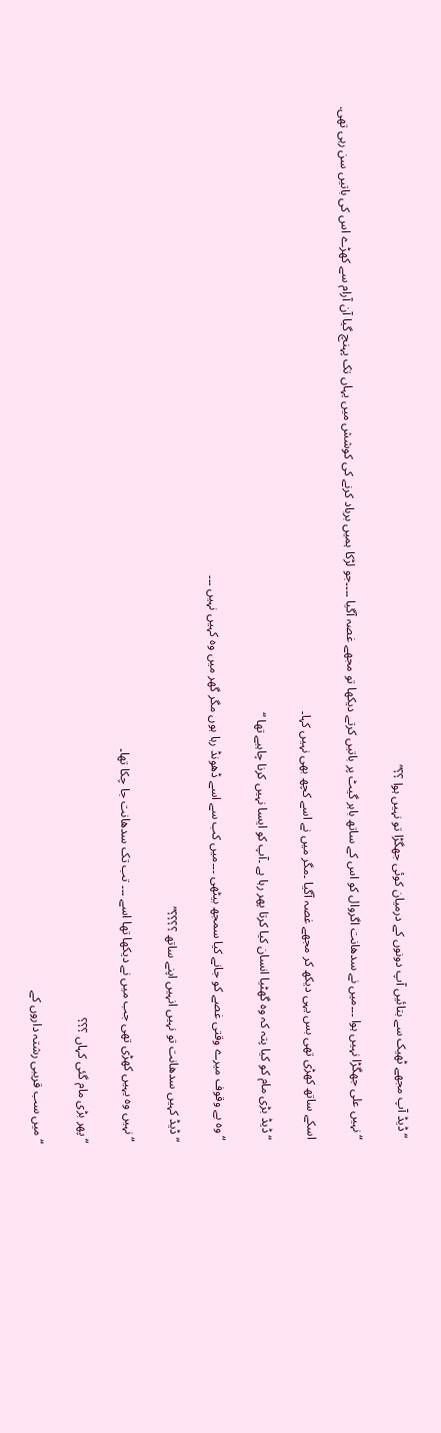“ڈیڈ آپ مجھے ٹھیک سے بتائیں آپ دونوں کے درمیان کوئی جھگڑا تو نہیں ہوا ؟؟”

“نہیں علی جھگڑا نہیں ہوا ۔۔۔میں نے سدھانت اگروال کو اس کے ساتھ باہر گیٹ پر باتیں کرتے دیکھا تو مجھے غصہ آگیا ۔۔۔۔جو لڑکا ہمیں برباد کرنے کی کوشش میں یہاں تک پہنچ گیا آن آرام سے کھڑے اس کی باتیں سن رہی تھی.

اسکے ساتھ کھڑی تھی بس یہی دیکھ کر مجھے غصہ آگیا ۔مگر میں نے اسے کچھ بھی نہیں کہا۔

“ڈیڈ بڑی مام کو کیا پتہ کہ وہ گھٹیا انسان کیا کرتا پھر رہا ہے ۔آپ کو ایسا نہیں کرنا چاہیے تھا “

“وہ بے وقوف میرے وقتی غصے کو جانے کیا سمجھ بیٹھی ۔۔۔میں کب سے اسے ڈھونڈ رہا ہوں مگر گھر میں وہ کہیں نہیں ۔۔۔

“ڈیڈ کہیں سدھانت تو نہیں انہیں اپنے ساتھ ؟؟؟؟”

“نہیں وہ یہیں کھڑی تھی جب میں نے دیکھا تھا اسے ۔۔۔ تب تک سدھانت جا چکا تھا۔

“پھر بڑی مام گئی کہاں ؟؟؟

“میں سب قریبی رشتہ داروں کے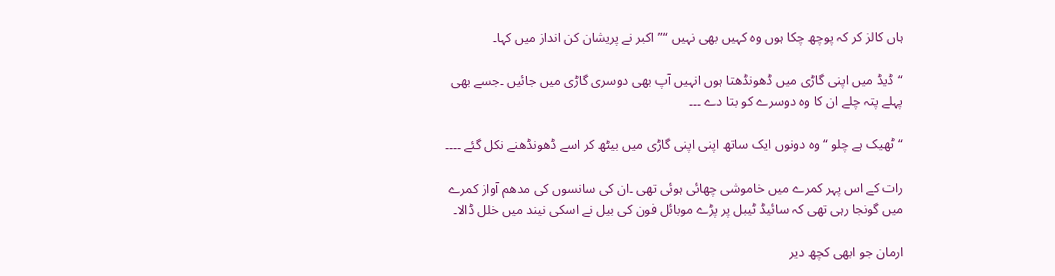ہاں کالز کر کہ پوچھ چکا ہوں وہ کہیں بھی نہیں “”اکبر نے پریشان کن انداز میں کہا۔

“ڈیڈ میں اپنی گاڑی میں ڈھونڈھتا ہوں انہیں آپ بھی دوسری گاڑی میں جائیں ۔جسے بھی پہلے پتہ چلے ان کا وہ دوسرے کو بتا دے ۔۔۔

“ٹھیک ہے چلو “وہ دونوں ایک ساتھ اپنی اپنی گاڑی میں بیٹھ کر اسے ڈھونڈھنے نکل گئے ۔۔۔۔

رات کے اس پہر کمرے میں خاموشی چھائی ہوئی تھی ۔ان کی سانسوں کی مدھم آواز کمرے میں گونجا رہی تھی کہ سائیڈ ٹیبل پر پڑے موبائل فون کی بیل نے اسکی نیند میں خلل ڈالا۔

ارمان جو ابھی کچھ دیر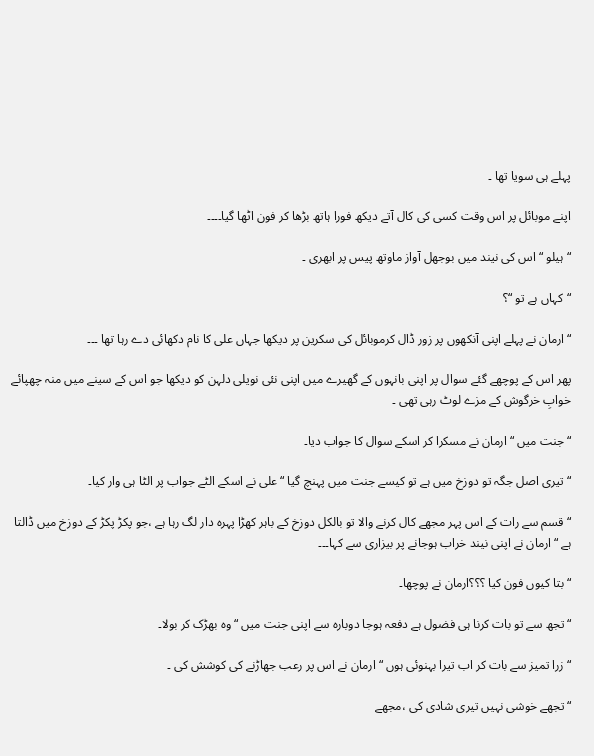پہلے ہی سویا تھا ۔

اپنے موبائل پر اس وقت کسی کی کال آتے دیکھ فورا ہاتھ بڑھا کر فون اٹھا گیا۔۔۔۔

“ہیلو “اس کی نیند میں بوجھل آواز ماوتھ پیس پر ابھری ۔

“کہاں ہے تو “؟

“ارمان نے پہلے اپنی آنکھوں پر زور ڈال کرموبائل کی سکرین پر دیکھا جہاں علی کا نام دکھائی دے رہا تھا ۔۔۔

پھر اس کے پوچھے گئے سوال پر اپنی بانہوں کے گھیرے میں اپنی نئی نویلی دلہن کو دیکھا جو اس کے سینے میں منہ چھپائے خوابِ خرگوش کے مزے لوٹ رہی تھی ۔

“جنت میں “ارمان نے مسکرا کر اسکے سوال کا جواب دیا۔

“تیری اصل جگہ تو دوزخ میں ہے تو کیسے جنت میں پہنچ گیا “علی نے اسکے الٹے جواب پر الٹا ہی وار کیا۔

“قسم سے رات کے اس پہر مجھے کال کرنے والا تو بالکل دوزخ کے باہر کھڑا پہرہ دار لگ رہا ہے ،جو پکڑ پکڑ کے دوزخ میں ڈالتا ہے “ارمان نے اپنی نیند خراب ہوجانے پر بیزاری سے کہا۔۔۔

“بتا کیوں فون کیا ؟؟؟ارمان نے پوچھا۔

“تجھ سے تو بات کرنا ہی فضول ہے دفعہ ہوجا دوبارہ سے اپنی جنت میں “وہ بھڑک کر بولا۔

“زرا تمیز سے بات کر اب تیرا بہنوئی ہوں “ارمان نے اس پر رعب جھاڑنے کی کوشش کی ۔

“تجھے خوشی نہیں تیری شادی کی ،مجھے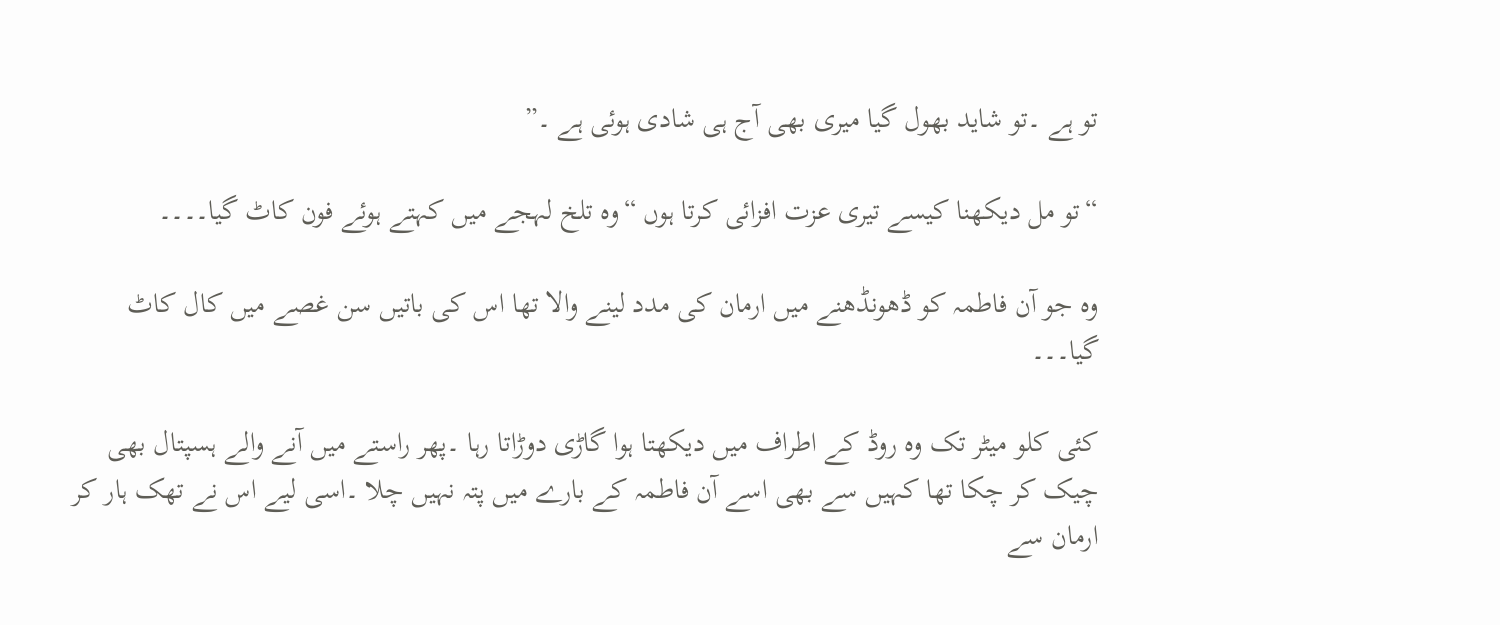تو ہے ۔تو شاید بھول گیا میری بھی آج ہی شادی ہوئی ہے ۔”

“تو مل دیکھنا کیسے تیری عزت افزائی کرتا ہوں “وہ تلخ لہجے میں کہتے ہوئے فون کاٹ گیا۔۔۔۔

وہ جو آن فاطمہ کو ڈھونڈھنے میں ارمان کی مدد لینے والا تھا اس کی باتیں سن غصے میں کال کاٹ گیا۔۔۔

کئی کلو میٹر تک وہ روڈ کے اطراف میں دیکھتا ہوا گاڑی دوڑاتا رہا ۔پھر راستے میں آنے والے ہسپتال بھی چیک کر چکا تھا کہیں سے بھی اسے آن فاطمہ کے بارے میں پتہ نہیں چلا ۔اسی لیے اس نے تھک ہار کر ارمان سے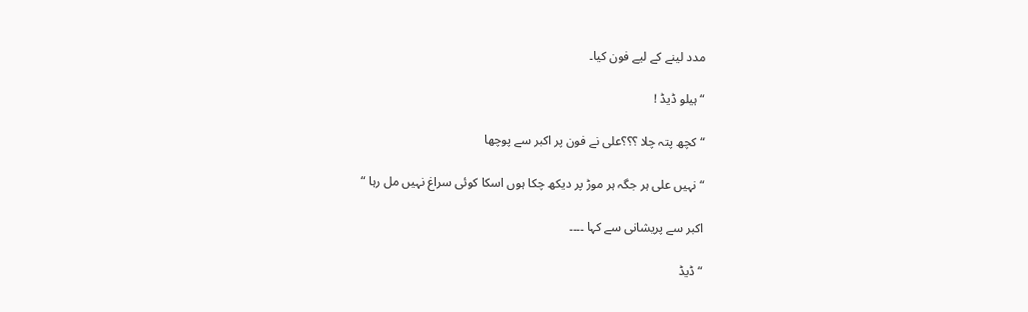مدد لینے کے لیے فون کیا۔

“ہیلو ڈیڈ !

“کچھ پتہ چلا ؟؟؟علی نے فون پر اکبر سے پوچھا

“نہیں علی ہر جگہ ہر موڑ پر دیکھ چکا ہوں اسکا کوئی سراغ نہیں مل رہا “

اکبر سے پریشانی سے کہا ۔۔۔۔

“ڈیڈ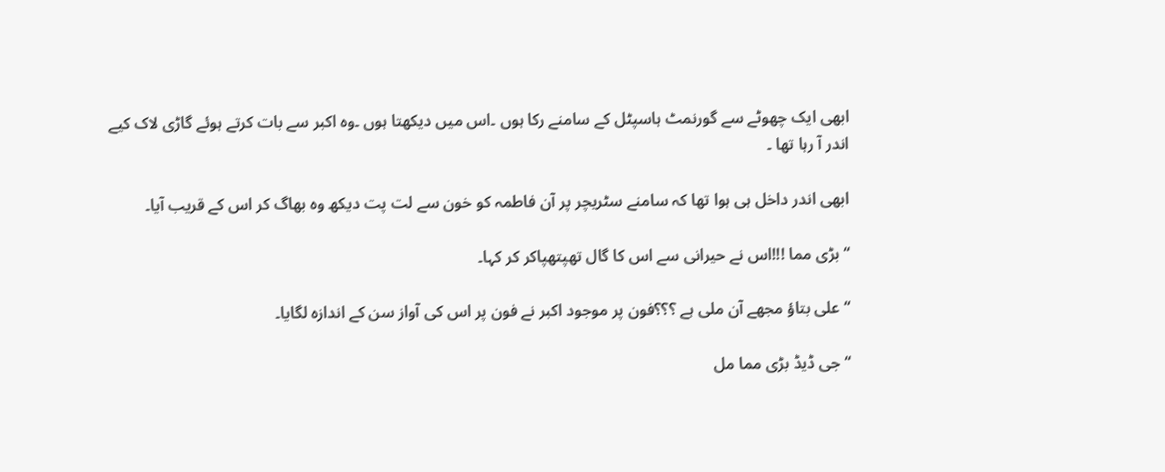ابھی ایک چھوٹے سے گورنمٹ ہاسپٹل کے سامنے رکا ہوں ۔اس میں دیکھتا ہوں ۔وہ اکبر سے بات کرتے ہوئے گاڑی لاک کیے اندر آ رہا تھا ۔

ابھی اندر داخل ہی ہوا تھا کہ سامنے سٹریچر پر آن فاطمہ کو خون سے لت پت دیکھ وہ بھاگ کر اس کے قریب آیا۔

“بڑی مما !!!اس نے حیرانی سے اس کا گال تھپتھپاکر کر کہا۔

“علی بتاؤ مجھے آن ملی ہے ؟؟؟فون پر موجود اکبر نے فون پر اس کی آواز سن کے اندازہ لگایا۔

“جی ڈیڈ بڑی مما مل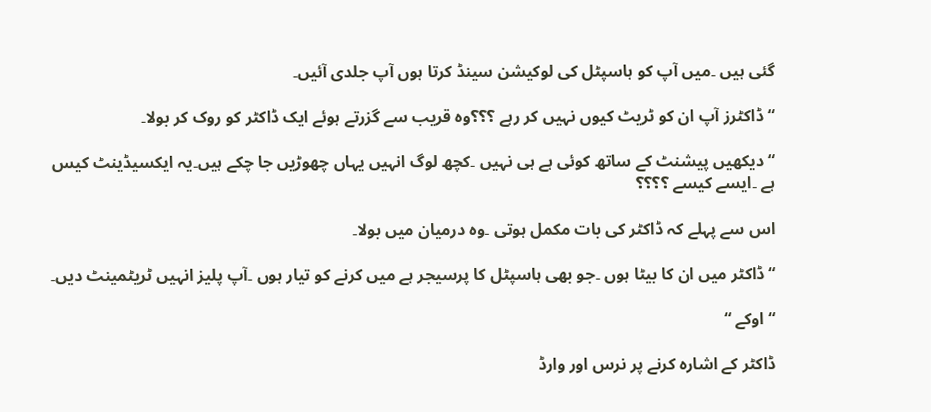گئی ہیں ۔میں آپ کو ہاسپٹل کی لوکیشن سینڈ کرتا ہوں آپ جلدی آئیں۔

“ڈاکٹرز آپ ان کو ٹریٹ کیوں نہیں کر رہے ؟؟؟وہ قریب سے گزرتے ہوئے ایک ڈاکٹر کو روک کر بولا۔

“دیکھیں پیشنٹ کے ساتھ کوئی ہے ہی نہیں ۔کچھ لوگ انہیں یہاں چھوڑیں جا چکے ہیں۔یہ ایکسیڈینٹ کیس ہے ۔ایسے کیسے ؟؟؟؟

اس سے پہلے کہ ڈاکٹر کی بات مکمل ہوتی ۔وہ درمیان میں بولا۔

“ڈاکٹر میں ان کا بیٹا ہوں ۔جو بھی ہاسپٹل کا پرسیجر ہے میں کرنے کو تیار ہوں ۔آپ پلیز انہیں ٹریٹمینٹ دیں۔

“اوکے “

ڈاکٹر کے اشارہ کرنے پر نرس اور وارڈ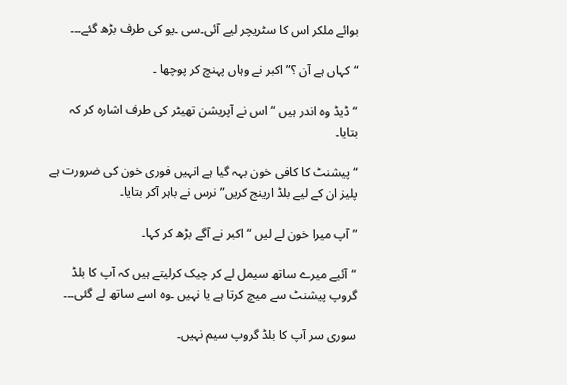بوائے ملکر اس کا سٹریچر لیے آئی۔سی ۔یو کی طرف بڑھ گئے۔۔۔

“کہاں ہے آن ؟”اکبر نے وہاں پہنچ کر پوچھا ۔

“ڈیڈ وہ اندر ہیں “اس نے آپریشن تھیٹر کی طرف اشارہ کر کہ بتایا۔

“پیشنٹ کا کافی خون بہہ گیا ہے انہیں فوری خون کی ضرورت ہے پلیز ان کے لیے بلڈ ارینج کریں”نرس نے باہر آکر بتایا۔

” آپ میرا خون لے لیں “اکبر نے آگے بڑھ کر کہا۔

“آئیے میرے ساتھ سیمل لے کر چیک کرلیتے ہیں کہ آپ کا بلڈ گروپ پیشنٹ سے میچ کرتا ہے یا نہیں ۔وہ اسے ساتھ لے گئی۔۔۔

سوری سر آپ کا بلڈ گروپ سیم نہیں۔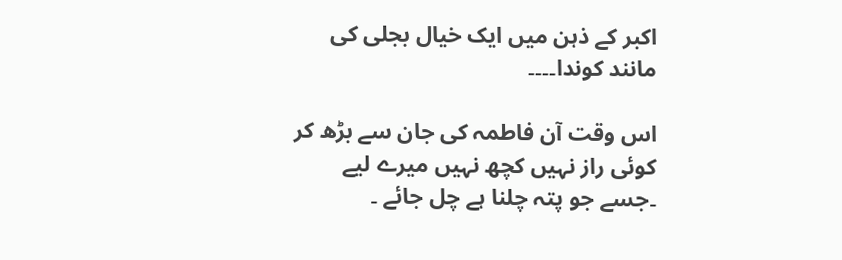اکبر کے ذہن میں ایک خیال بجلی کی مانند کوندا۔۔۔۔

اس وقت آن فاطمہ کی جان سے بڑھ کر کوئی راز نہیں کچھ نہیں میرے لیے ۔جسے جو پتہ چلنا ہے چل جائے ۔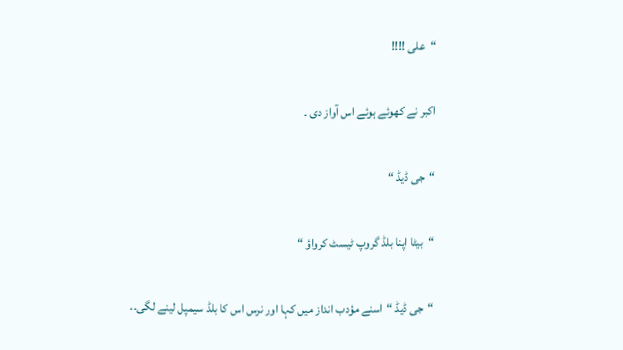“علی !!!!

اکبر نے کھوئے ہوئے اس آواز دی ۔

“جی ڈیڈ “

“بیٹا اپنا بلڈ گروپ ٹیسٹ کرواؤ “

“جی ڈیڈ “اسنے مؤدب انداز میں کہا اور نرس اس کا بلڈ سیمپل لینے لگی۔۔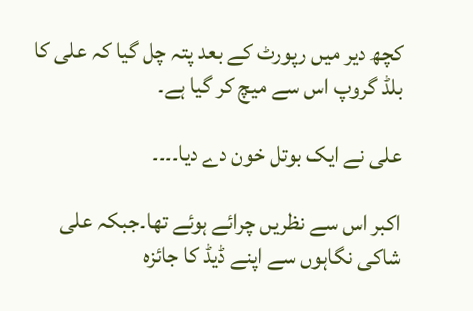کچھ دیر میں رپورٹ کے بعد پتہ چل گیا کہ علی کا بلڈ گروپ اس سے میچ کر گیا ہے۔

علی نے ایک بوتل خون دے دیا۔۔۔۔

اکبر اس سے نظریں چرائے ہوئے تھا۔جبکہ علی شاکی نگاہوں سے اپنے ڈیڈ کا جائزہ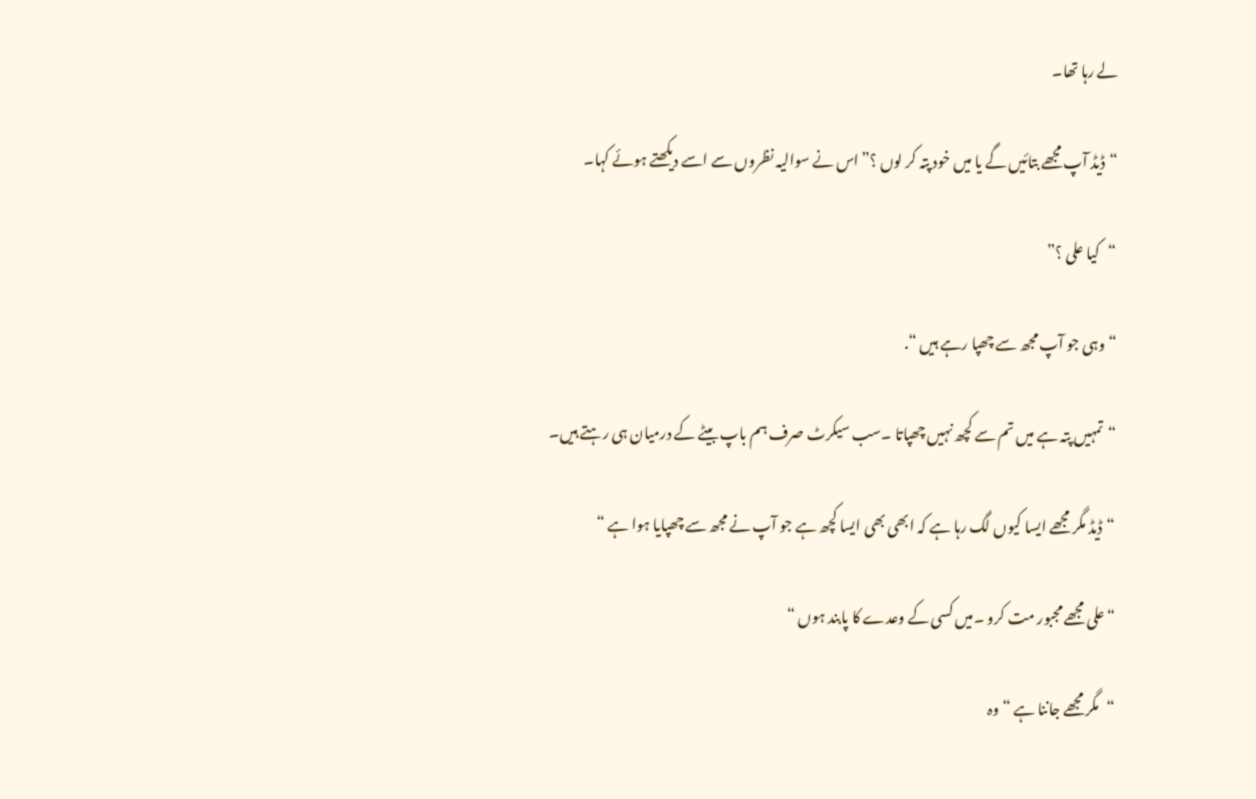لے رہا تھا۔

“ڈیڈ آپ مجھے بتائیں گے یا میں خود پتہ کر لوں ؟”اس نے سوالیہ نظروں سے اسے دیکھتے ہوئے کہا۔

“کیا علی ؟”

“وہی جو آپ مجھ سے چھپا رہے ہیں “.

“تمہیں پتہ ہے میں تم سے کچھ نہیں چھپاتا ۔سب سیکرٹ صرف ہم باپ بیٹے کے درمیان ہی رہتے ہیں۔

“ڈیڈ مگر مجھے ایسا کیوں لگ رہا ہے کہ ابھی بھی ایسا کچھ ہے جو آپ نے مجھ سے چھپایا ہوا ہے “

“علی مجھے مجبور مت کرو ۔میں کسی کے وعدے کا پابند ہوں “

“مگر مجھے جاننا ہے “وہ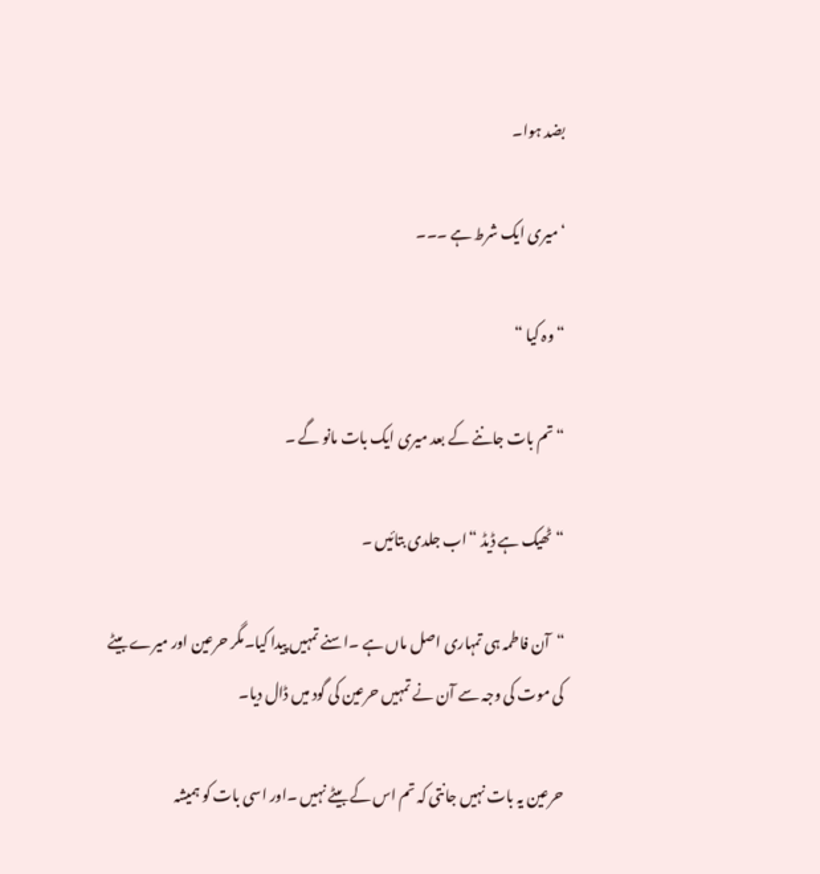بضد ہوا۔

‘میری ایک شرط ہے ۔۔۔

“وہ کیا “

“تم بات جاننے کے بعد میری ایک بات مانو گے ۔

“ٹھیک ہے ڈیڈ “اب جلدی بتائیں ۔

“آن فاطمہ ہی تمہاری اصل ماں ہے ۔اسنے تمہیں پیدا کیا۔مگر حرعین اور میرے بیٹے کی موت کی وجہ سے آن نے تمہیں حرعین کی گود میں ڈال دیا۔

حرعین یہ بات نہیں جانتی کہ تم اس کے بیٹے نہیں ۔اور اسی بات کو ہمیشہ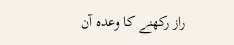راز رکھنے کا وعدہ آن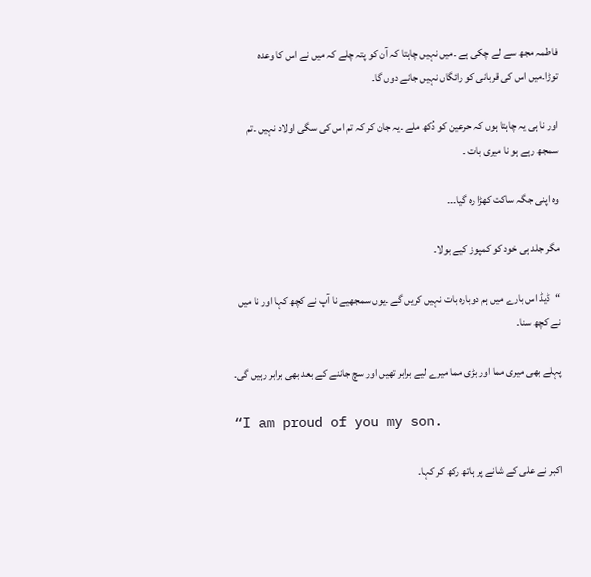فاطمہ مجھ سے لے چکی ہے ۔میں نہیں چاہتا کہ آن کو پتہ چلے کہ میں نے اس کا وعدہ توڑا۔میں اس کی قربانی کو رائگاں نہیں جانے دوں گا۔

اور نا ہی یہ چاہتا ہوں کہ حرعین کو دُکھ ملے ۔یہ جان کر کہ تم اس کی سگی اولاد نہیں ۔تم سمجھ رہے ہو نا میری بات ۔

وہ اپنی جگہ ساکت کھڑا رہ گیا۔۔۔

مگر جلد ہی خود کو کمپوز کیے بولا۔

“ڈیڈ اس بارے میں ہم دوبارہ بات نہیں کریں گے ۔یوں سمجھیے نا آپ نے کچھ کہا اور نا میں نے کچھ سنا۔

پہلے بھی میری مما اور بڑی مما میرے لیے برابر تھیں اور سچ جاننے کے بعد بھی برابر رہیں گی۔

“I am proud of you my son.

اکبر نے علی کے شانے پر ہاتھ رکھ کر کہا۔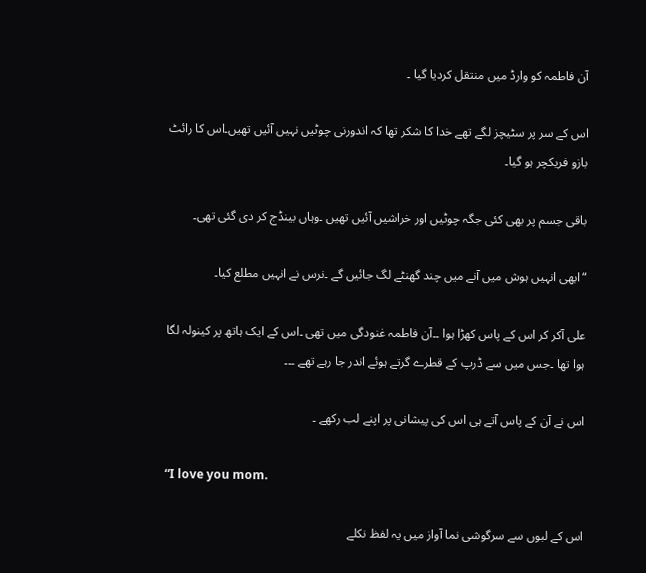آن فاطمہ کو وارڈ میں منتقل کردیا گیا ۔

اس کے سر پر سٹیچز لگے تھے خدا کا شکر تھا کہ اندورنی چوٹیں نہیں آئیں تھیں۔اس کا رائٹ بازو فریکچر ہو گیا۔

باقی جسم پر بھی کئی جگہ چوٹیں اور خراشیں آئیں تھیں ۔وہاں بینڈج کر دی گئی تھی۔

“ابھی انہیں ہوش میں آنے میں چند گھنٹے لگ جائیں گے ۔نرس نے انہیں مطلع کیا۔

علی آکر کر اس کے پاس کھڑا ہوا ۔۔آن فاطمہ غنودگی میں تھی ۔اس کے ایک ہاتھ پر کینولہ لگا ہوا تھا ۔جس میں سے ڈرپ کے قطرے گرتے ہوئے اندر جا رہے تھے ۔۔۔

اس نے آن کے پاس آتے ہی اس کی پیشانی پر اپنے لب رکھے ۔

“I love you mom.

اس کے لبوں سے سرگوشی نما آواز میں یہ لفظ نکلے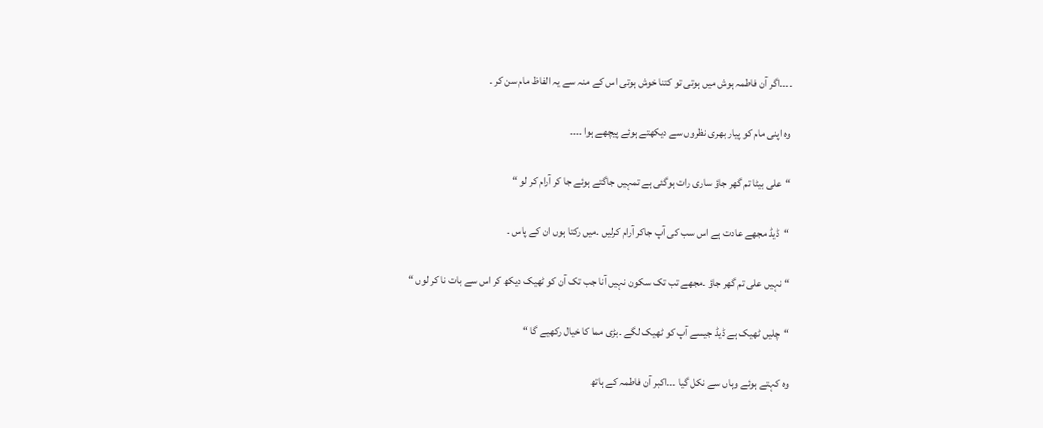۔۔۔۔اگر آن فاطمہ ہوش میں ہوتی تو کتنا خوش ہوتی اس کے منہ سے یہ الفاظ مام سن کر ۔

وہ اپنی مام کو پیار بھری نظروں سے دیکھتے ہوئے پیچھے ہوا ۔۔۔۔

“علی بیٹا تم گھر جاؤ ساری رات ہوگئی ہے تمہیں جاگتے ہوئے جا کر آرام کر لو “

“ڈیڈ مجھے عادت ہے اس سب کی آپ جاکر آرام کرلیں ۔میں رکتا ہوں ان کے پاس ۔

“نہیں علی تم گھر جاؤ ۔مجھے تب تک سکون نہیں آنا جب تک آن کو ٹھیک دیکھ کر اس سے بات نا کر لوں “

“چلیں ٹھیک ہے ڈیڈ جیسے آپ کو ٹھیک لگے ۔بڑی مما کا خیال رکھیے گا “

وہ کہتے ہوئے وہاں سے نکل گیا ۔۔۔اکبر آن فاطمہ کے ہاتھ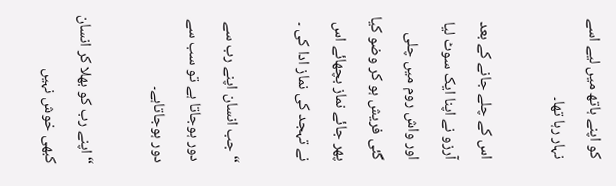کو اپنے ہاتھ میں لیے اسے نہار رہا تھا۔

اس کے چلے جانے کے بعد آرزو نے اپنا ایک سوٹ لیا اور واش روم میں چلی گئی فریش ہو کر وضو کیا پھر جائے نماز بچھائے اس نے تہجد کی نماز ادا کی ۔

“جب انسان اپنے رب سے دور ہوجاتا ہے تو سب سے دور ہوجاتاہے۔

“اپنے رب کو بھلا کر انسان کبھی خوش نہیں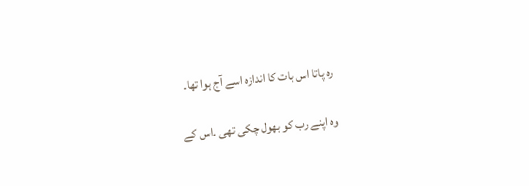رہ پاتا اس بات کا اندازہ اسے آج ہوا تھا۔

وہ اپنے رب کو بھول چکی تھی ۔اس کے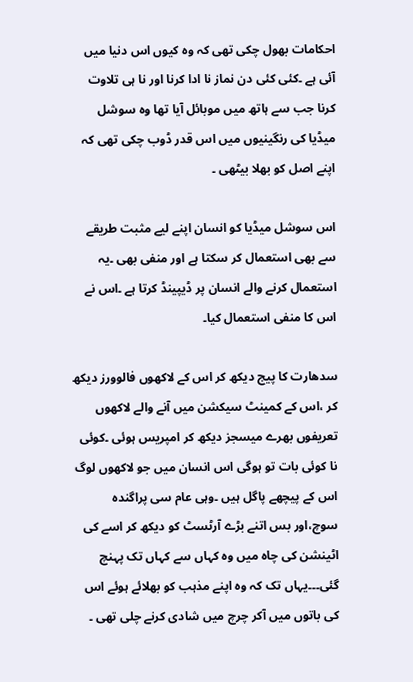احکامات بھول چکی تھی کہ وہ کیوں اس دنیا میں آئی ہے ۔کئی کئی دن نماز نا ادا کرنا اور نا ہی تلاوت کرنا جب سے ہاتھ میں موبائل آیا تھا وہ سوشل میڈیا کی رنگینیوں میں اس قدر ڈوب چکی تھی کہ اپنے اصل کو بھلا بیٹھی ۔

اس سوشل میڈیا کو انسان اپنے لیے مثبت طریقے سے بھی استعمال کر سکتا ہے اور منفی بھی ۔یہ استعمال کرنے والے انسان پر ڈیپینڈ کرتا ہے ۔اس نے اس کا منفی استعمال کیا۔

سدھارت کا پیج دیکھ کر اس کے لاکھوں فالوورز دیکھ کر ،اس کے کمینٹ سیکشن میں آنے والے لاکھوں تعریفوں بھرے میسجز دیکھ کر امپریس ہوئی ۔کوئی نا کوئی بات تو ہوگی اس انسان میں جو لاکھوں لوگ اس کے پیچھے پاگل ہیں ۔وہی عام سی پراگندہ سوچ،اور بس اتنے بڑے آرٹسٹ کو دیکھ کر اسے کی اٹینشن کی چاہ میں وہ کہاں سے کہاں تک پہنچ گئی۔۔۔یہاں تک کہ وہ اپنے مذہب کو بھلائے ہوئے اس کی باتوں میں آکر چرچ میں شادی کرنے چلی تھی ۔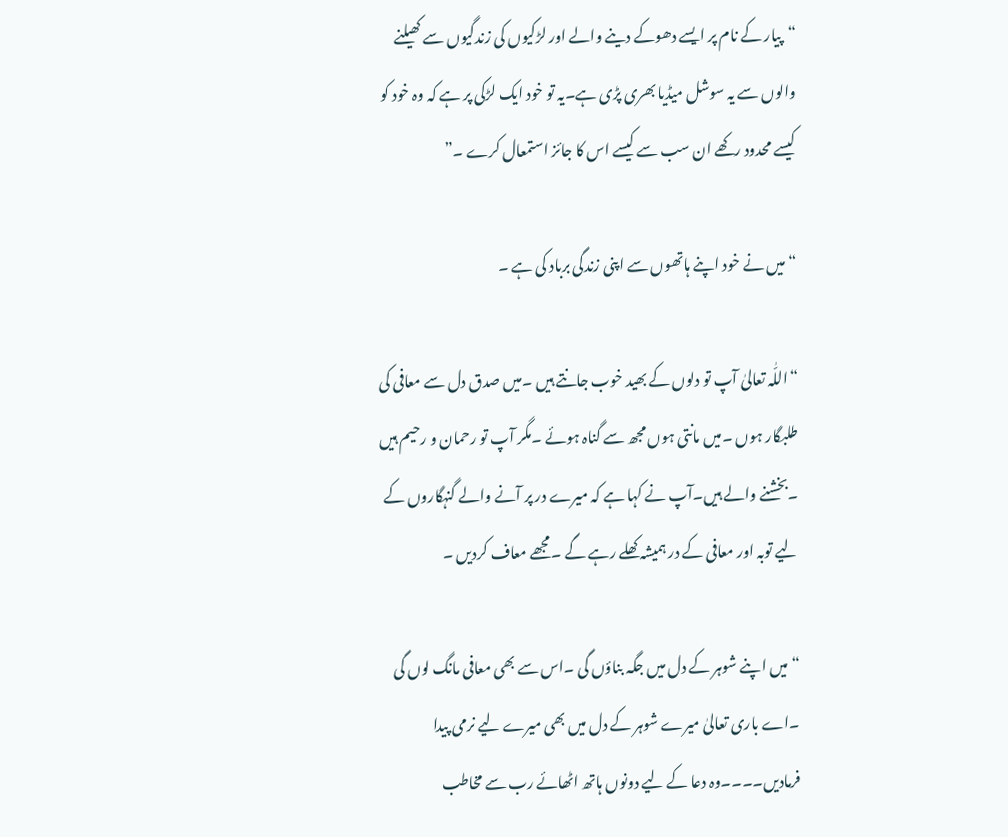“پیار کے نام پر ایسے دھوکے دینے والے اور لڑکیوں کی زندگیوں سے کھیلنے والوں سے یہ سوشل میڈیا بھری پڑی ہے۔یہ تو خود ایک لڑکی پر ہے کہ وہ خود کو کیسے محدود رکھے ان سب سے کیسے اس کا جائز استمعال کرے ۔”

“میں نے خود اپنے ہاتھوں سے اپنی زندگی برباد کی ہے ۔

“اللّٰہ تعالیٰ آپ تو دلوں کے بھید خوب جانتے ہیں ۔میں صدق دل سے معافی کی طلبگار ہوں ۔میں مانتی ہوں مجھ سے گناہ ہوئے ۔مگر آپ تو رحمان و رحیم ہیں ۔بخشنے والے ہیں۔آپ نے کہا ہے کہ میرے در پر آنے والے گنہگاروں کے لیے توبہ اور معافی کے در ہمیشہ کھلے رہے گے ۔مجھے معاف کردیں ۔

“میں اپنے شوہر کے دل میں جگہ بناؤں گی ۔اس سے بھی معافی مانگ لوں گی ۔اے باری تعالیٰ میرے شوہر کے دل میں بھی میرے لیے نرمی پیدا فرمادیں۔۔۔۔وہ دعا کے لیے دونوں ہاتھ اٹھائے رب سے مخاطب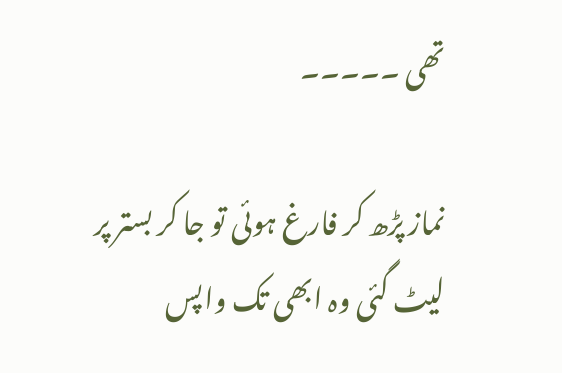تھی ۔۔۔۔۔

نماز پڑھ کر فارغ ہوئی تو جا کر بستر پر لیٹ گئی وہ ابھی تک واپس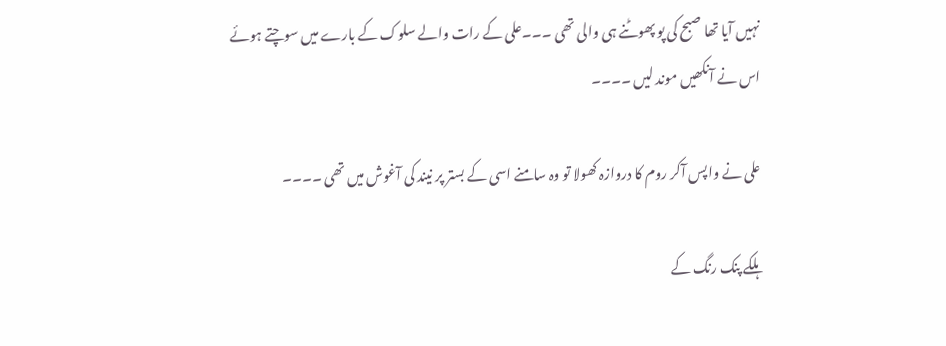نہیں آیا تھا صبح کی پو پھوٹنے ہی والی تھی ۔۔۔علی کے رات والے سلوک کے بارے میں سوچتے ہوئے اس نے آنکھیں موند لیں ۔۔۔۔

علی نے واپس آکر روم کا دروازہ کھولا تو وہ سامنے اسی کے بستر پر نیند کی آغوش میں تھی ۔۔۔۔

ہلکے پنک رنگ کے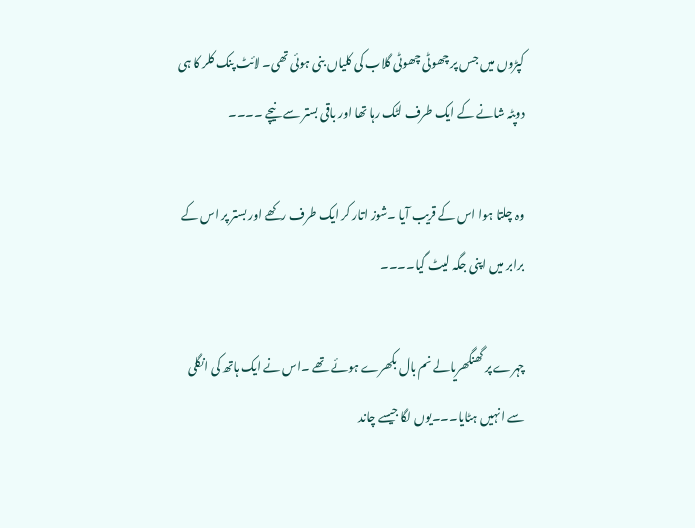کپڑوں میں جس پر چھوٹی چھوٹی گلاب کی کلیاں بنی ہوئی تھی۔ لائٹ پنک کلر کا ہی دوپٹہ شانے کے ایک طرف لٹک رہا تھا اور باقی بستر سے نیچے ۔۔۔۔

وہ چلتا ہوا اس کے قریب آیا ۔شوز اتار کر ایک طرف رکھے اور بستر پر اس کے برابر میں اپنی جگہ لیٹ گیا۔۔۔۔

چہرے پر گھنگھریالے نم بال بکھرے ہوئے تھے ۔اس نے ایک ہاتھ کی انگلی سے انہیں ہٹایا۔۔۔یوں لگا جیسے چاند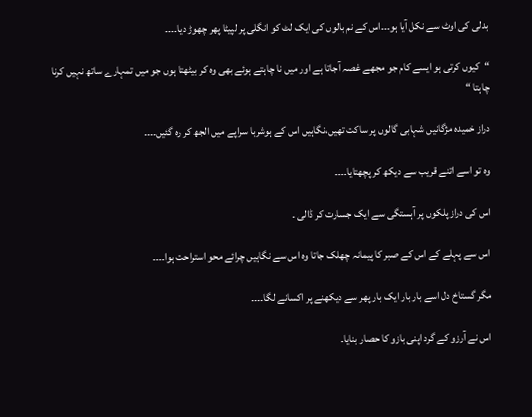بدلی کی اوٹ سے نکل آیا ہو۔۔۔اس کے نم بالوں کی ایک لٹ کو انگلی پر لپیٹا پھر چھوڑ دیا۔۔۔۔

“کیوں کرتی ہو ایسے کام جو مجھے غصہ آجاتا ہے اور میں نا چاہتے ہوئے بھی وہ کر بیٹھتا ہوں جو میں تمہارے ساتھ نہیں کرنا چاہتا “

دراز خمیدہ مژگانیں شہابی گالوں پر ساکت تھیں،نگاہیں اس کے ہوشربا سراپے میں الجھ کر رہ گئیں۔۔۔۔

وہ تو اسے اتنے قریب سے دیکھ کر پچھتایا۔۔۔۔

اس کی دراز پلکوں پر آہستگی سے ایک جسارت کر ڈالی ۔

اس سے پہلے کے اس کے صبر کا پیمانہ چھلک جاتا وہ اس سے نگاہیں چرائے محو استراحت ہوا۔۔۔۔

مگر گستاخ دل اسے بار بار ایک بار پھر سے دیکھنے پر اکسانے لگا۔۔۔۔

اس نے آرزو کے گرد اپنی بازو کا حصار بنایا۔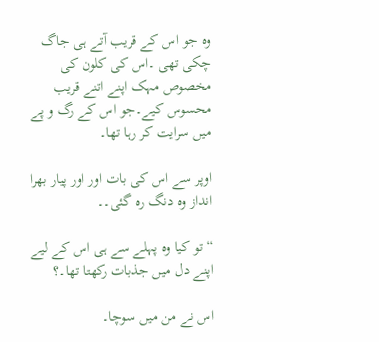وہ جو اس کے قریب آتے ہی جاگ چکی تھی ۔اس کی کلون کی مخصوص مہک اپنے اتنے قریب محسوس کیے۔جو اس کے رگ و پے میں سرایت کر رہا تھا۔

اوپر سے اس کی بات اور اور پیار بھرا انداز وہ دنگ رہ گئی۔۔

“تو کیا وہ پہلے سے ہی اس کے لیے اپنے دل میں جذبات رکھتا تھا۔؟

اس نے من میں سوچا۔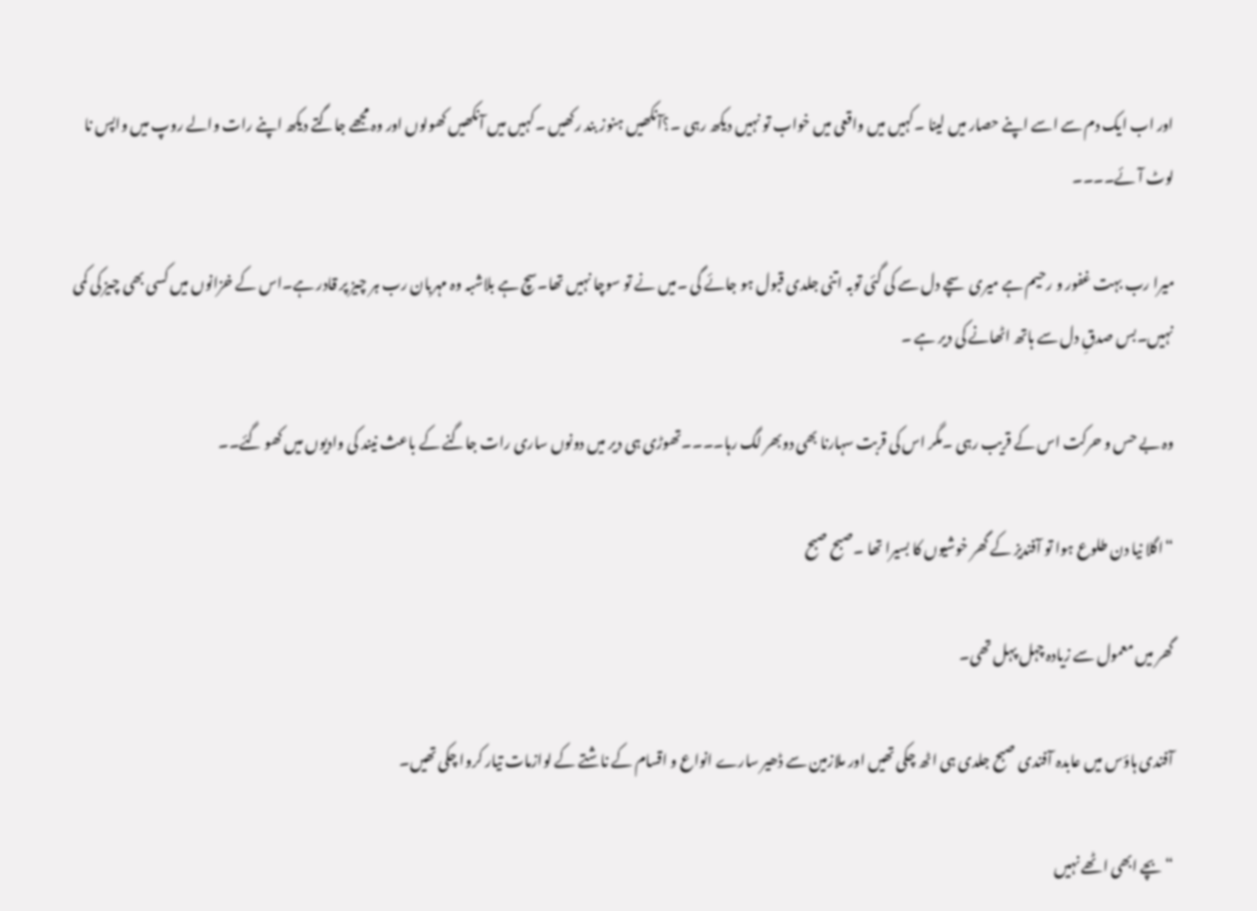اور اب ایک دم سے اسے اپنے حصار میں لینا ۔کہیں میں واقعی میں خواب تو نہیں دیکھ رہی ۔؟آنکھیں ہنوز بند رکھیں ۔کہیں میں آنکھیں کھولوں اور وہ مجھے جاگتے دیکھ اپنے رات والے روپ میں واپس نا لوٹ آئے۔۔۔۔

میرا رب بہت غفور و رحیم ہے میری سچے دل سے کی گئی توبہ اتنی جلدی قبول ہو جائے گی ۔میں نے تو سوچا نہیں تھا۔سچ ہے بلاشبہ وہ مہربان رب ہر چیز پر قادر ہے۔اس کے خزانوں میں کسی بھی چیز کی کمی نہیں۔بس صدقِ دل سے ہاتھ اٹھانے کی دیر ہے ۔

وہ بے حس و حرکت اس کے قریب رہی ۔مگر اس کی قربت سہارنا بھی دوبھر لگ رہا۔۔۔۔تھوڑی ہی دیر میں دونوں ساری رات جاگنے کے باعث نیند کی وادیوں میں کھو گئے۔۔

“اگلا نیا دن طلوع ہوا تو آفندیز کے گھر خوشیوں کا بسیرا تھا ۔صبح صبح

گھر میں معمول سے زیادہ چہل پہل تھی۔

آفندی ہاؤس میں عابدہ آفندی صبح جلدی ہی اٹھ چکی تھیں اور ملازمین سے ڈھیر سارے انواع و اقسام کے ناشتے کے لوازمات تیار کروا چکی تھیں۔

“بچے ابھی اٹھے نہیں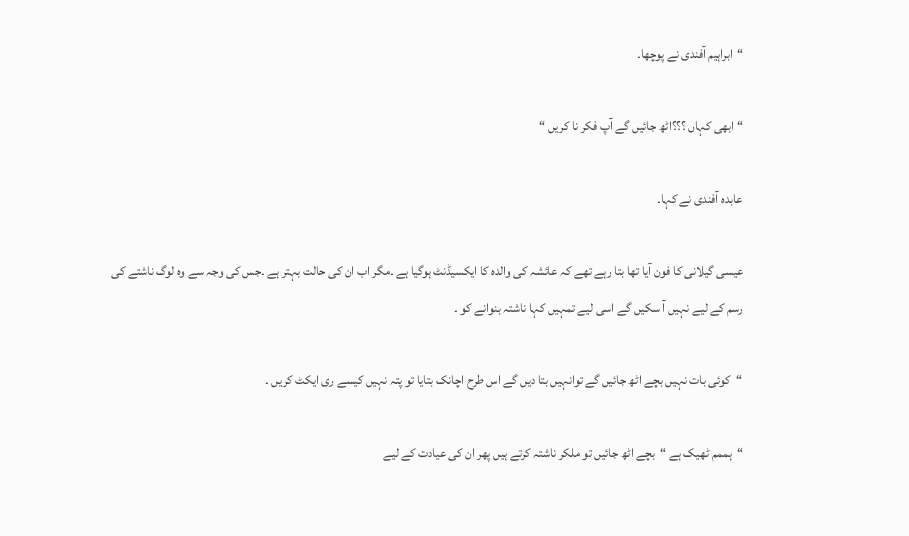“ابراہیم آفندی نے پوچھا۔

“ابھی کہاں ؟؟؟اٹھ جائیں گے آپ فکر نا کریں “

عابدہ آفندی نے کہا۔

عیسی گیلانی کا فون آیا تھا بتا رہے تھے کہ عائشہ کی والدہ کا ایکسیڈنٹ ہوگیا ہے ۔مگر اب ان کی حالت بہتر ہے ۔جس کی وجہ سے وہ لوگ ناشتے کی رسم کے لیے نہیں آ سکیں گے اسی لیے تمہیں کہا ناشتہ بنوانے کو ۔

“کوئی بات نہیں بچے اٹھ جائیں گے توانہیں بتا دیں گے اس طرح اچانک بتایا تو پتہ نہیں کیسے ری ایکٹ کریں ۔

“ہممم ٹھیک ہے “بچے اٹھ جائیں تو ملکر ناشتہ کرتے ہیں پھر ان کی عیادت کے لیے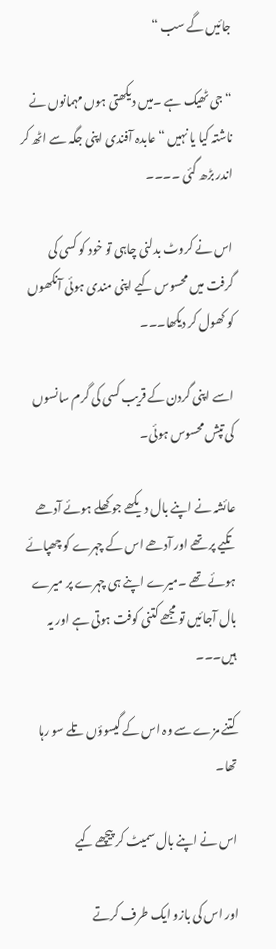جائیں گے سب “

“جی ٹھیک ہے ۔میں دیکھتی ہوں مہمانوں نے ناشتہ کیا یا نہیں “عابدہ آفندی اپنی جگہ سے اٹھ کر اندر بڑھ گئی ۔۔۔۔

اس نے کروٹ بدلنی چاہی تو خود کو کسی کی گرفت میں محسوس کیے اپنی مندی ہوئی آنکھوں کو کھول کر دیکھا۔۔۔

اسے اپنی گردن کے قریب کسی کی گرم سانسوں کی تپش محسوس ہوئی۔

عائشہ نے اپنے بال دیکھے جو کھلے ہوئے آدھے تکیے پر تھے اور آدھے اس کے چہرے کو چھپائے ہوئے تھے ۔میرے اپنے ہی چہرے پر میرے بال آجائیں تو مجھے کتنی کوفت ہوتی ہے اور یہ ہیں۔۔۔

کتنے مزے سے وہ اس کے گیسوؤں تلے سو رہا تھا۔

اس نے اپنے بال سمیٹ کر پیچھے کیے

اور اس کی بازو ایک طرف کرتے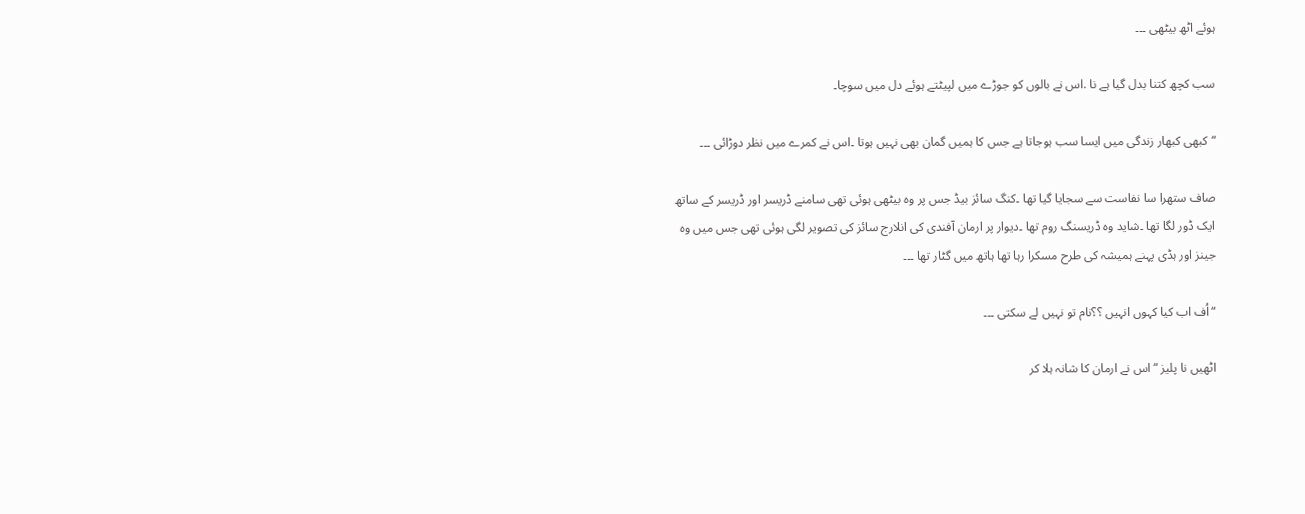ہوئے اٹھ بیٹھی ۔۔۔

سب کچھ کتنا بدل گیا ہے نا .اس نے بالوں کو جوڑے میں لپیٹتے ہوئے دل میں سوچا۔

“کبھی کبھار زندگی میں ایسا سب ہوجاتا ہے جس کا ہمیں گمان بھی نہیں ہوتا ۔اس نے کمرے میں نظر دوڑائی ۔۔۔

صاف ستھرا سا نفاست سے سجایا گیا تھا ۔کنگ سائز بیڈ جس پر وہ بیٹھی ہوئی تھی سامنے ڈریسر اور ڈریسر کے ساتھ ایک ڈور لگا تھا ۔شاید وہ ڈریسنگ روم تھا ۔دیوار پر ارمان آفندی کی انلارج سائز کی تصویر لگی ہوئی تھی جس میں وہ جینز اور ہڈی پہنے ہمیشہ کی طرح مسکرا رہا تھا ہاتھ میں گٹار تھا ۔۔۔

“اُف اب کیا کہوں انہیں ؟؟نام تو نہیں لے سکتی ۔۔۔

اٹھیں نا پلیز “اس نے ارمان کا شانہ ہلا کر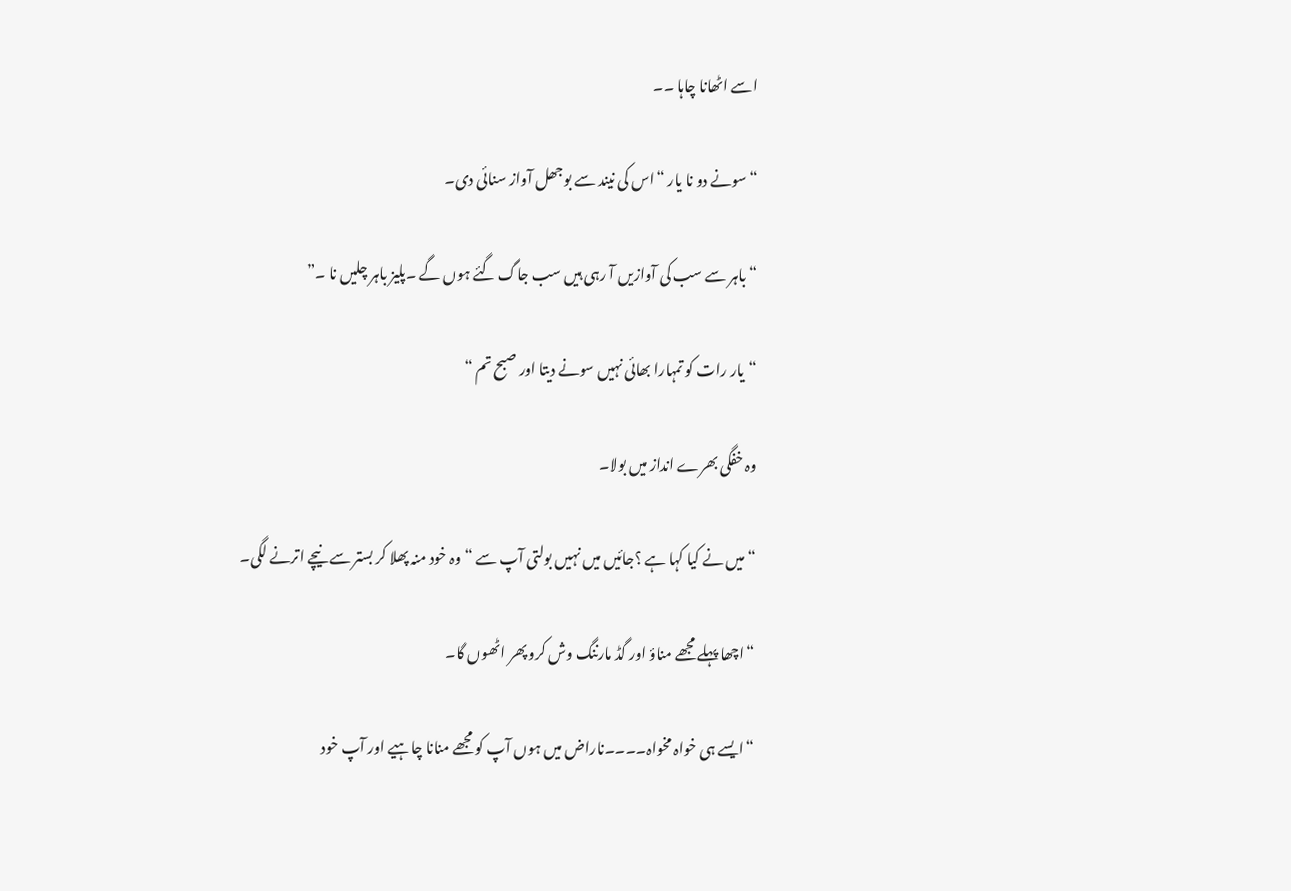اسے اٹھانا چاہا ۔۔

“سونے دو نا یار “اس کی نیند سے بوجھل آواز سنائی دی۔

“باہر سے سب کی آوازیں آ رہی ہیں سب جاگ گئے ہوں گے ۔پلیز باہر چلیں نا ۔”

“یار رات کو تمہارا بھائی نہیں سونے دیتا اور صبح تم “

وہ خفگی بھرے انداز میں بولا۔

“میں نے کیا کہا ہے ؟جائیں میں نہیں بولتی آپ سے “وہ خود منہ پھلا کر بستر سے نیچے اترنے لگی۔

“اچھا پہلے مجھے مناؤ اور گڈ مارننگ وش کرو پھر اٹھوں گا۔

“ایسے ہی خواہ مخواہ۔۔۔۔ناراض میں ہوں آپ کو مجھے منانا چاہیے اور آپ خود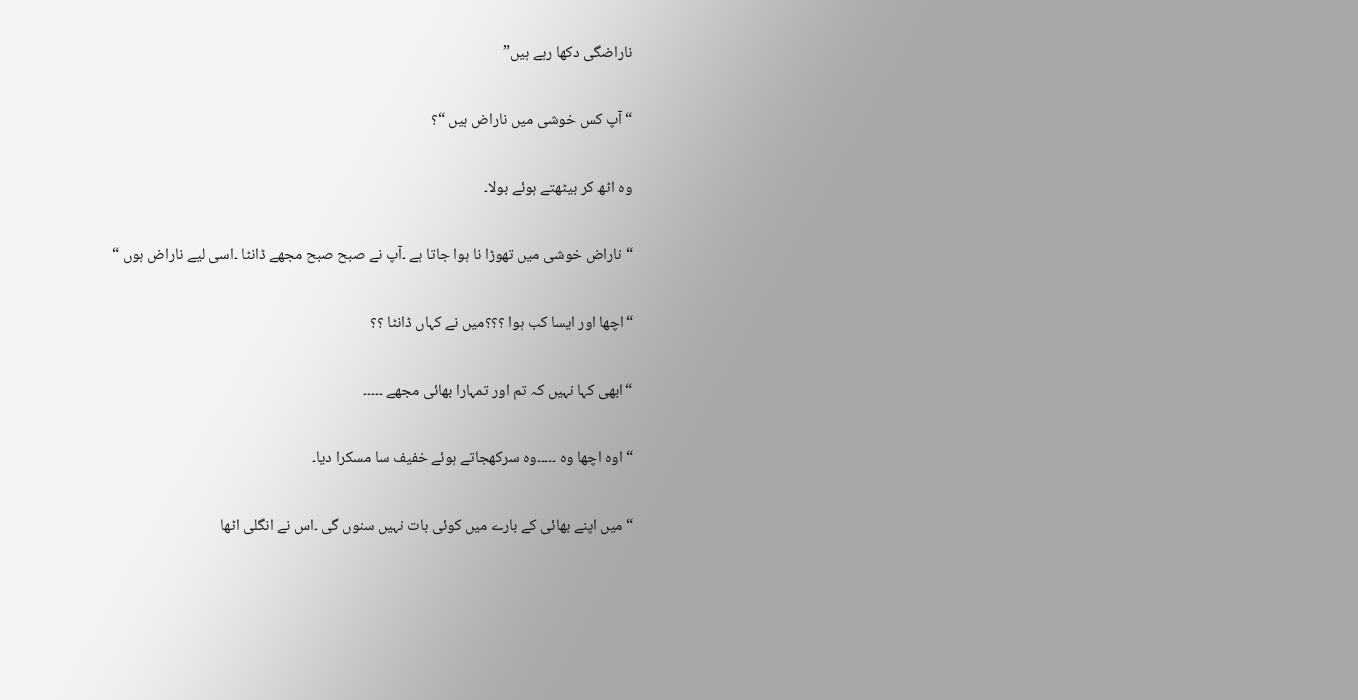ناراضگی دکھا رہے ہیں”

“آپ کس خوشی میں ناراض ہیں “؟

وہ اٹھ کر بیٹھتے ہوئے بولا۔

“ناراض خوشی میں تھوڑا نا ہوا جاتا ہے ۔آپ نے صبح صبح مجھے ڈانٹا ۔اسی لیے ناراض ہوں “

“اچھا اور ایسا کب ہوا ؟؟؟میں نے کہاں ڈانٹا ؟؟

“ابھی کہا نہیں کہ تم اور تمہارا بھائی مجھے ۔۔۔۔۔

“اوہ اچھا وہ ۔۔۔۔۔وہ سرکھجاتے ہوئے خفیف سا مسکرا دیا۔

“میں اپنے بھائی کے بارے میں کوئی بات نہیں سنوں گی ۔اس نے انگلی اٹھا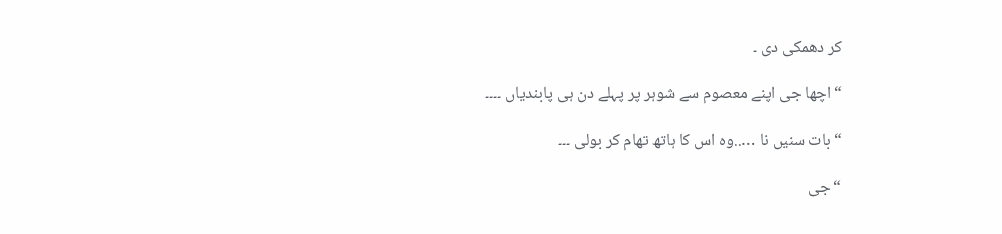کر دھمکی دی ۔

“اچھا جی اپنے معصوم سے شوہر پر پہلے دن ہی پابندیاں ۔۔۔۔

“بات سنیں نا …..وہ اس کا ہاتھ تھام کر بولی ۔۔۔

“جی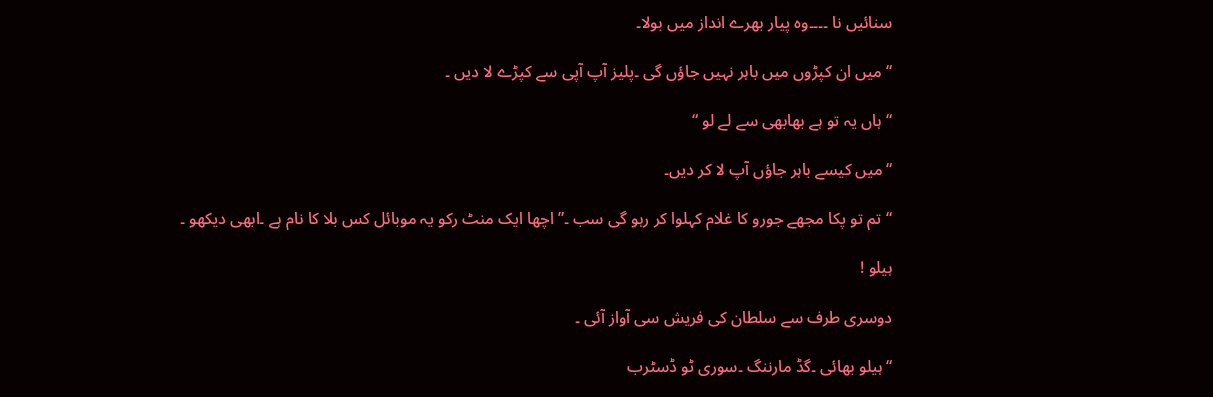سنائیں نا ۔۔۔۔وہ پیار بھرے انداز میں بولا۔

“میں ان کپڑوں میں باہر نہیں جاؤں گی ۔پلیز آپ آپی سے کپڑے لا دیں ۔

“ہاں یہ تو ہے بھابھی سے لے لو “

“میں کیسے باہر جاؤں آپ لا کر دیں۔

“تم تو پکا مجھے جورو کا غلام کہلوا کر رہو گی سب ۔”اچھا ایک منٹ رکو یہ موبائل کس بلا کا نام ہے ۔ابھی دیکھو ۔

ہیلو !

دوسری طرف سے سلطان کی فریش سی آواز آئی ۔

“ہیلو بھائی ۔گڈ مارننگ ۔سوری ٹو ڈسٹرب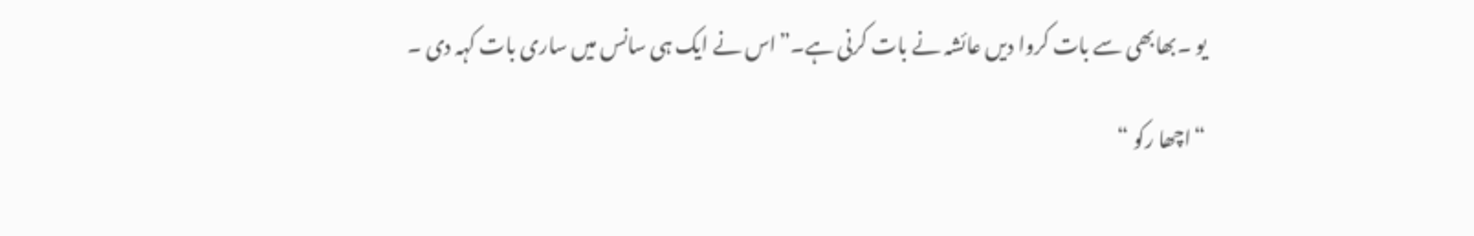یو ۔بھابھی سے بات کروا دیں عائشہ نے بات کرنی ہے۔”اس نے ایک ہی سانس میں ساری بات کہہ دی ۔

“اچھا رکو “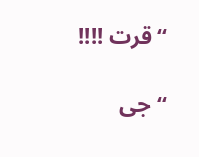“قرت !!!!

“جی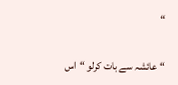“

“عائشہ سے بات کرلو “اس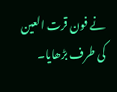نے فون قرت العین کی طرف بڑھایا۔